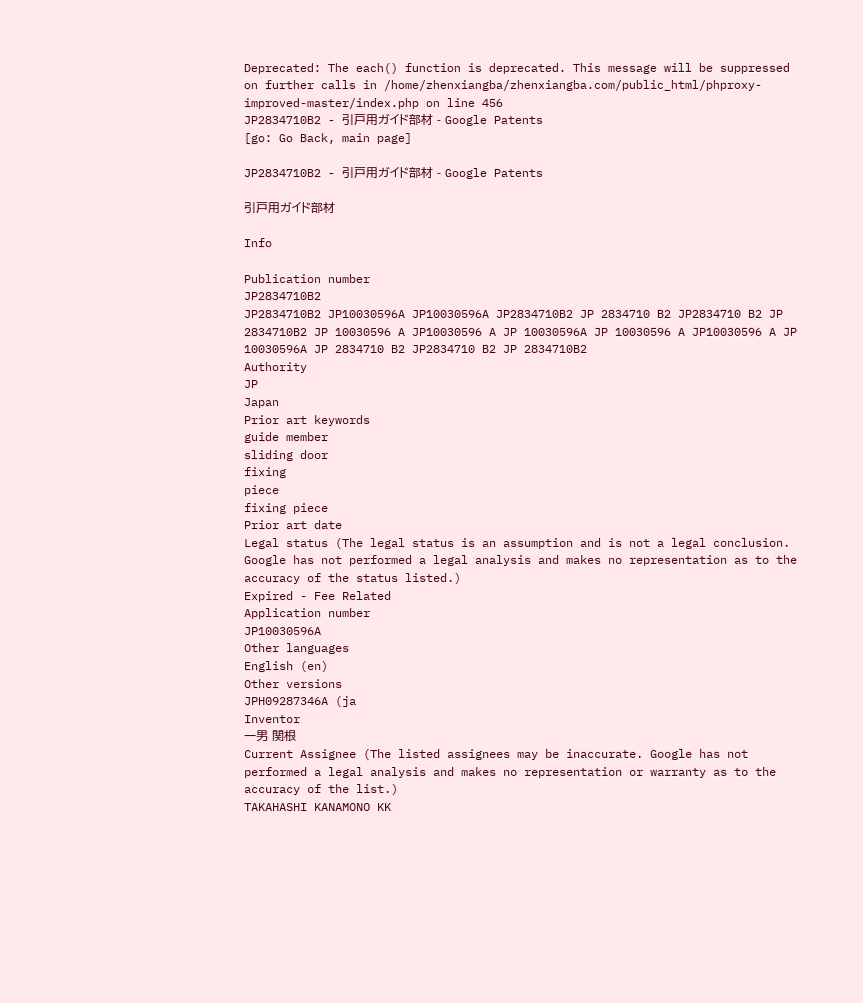Deprecated: The each() function is deprecated. This message will be suppressed on further calls in /home/zhenxiangba/zhenxiangba.com/public_html/phproxy-improved-master/index.php on line 456
JP2834710B2 - 引戸用ガイド部材 - Google Patents
[go: Go Back, main page]

JP2834710B2 - 引戸用ガイド部材 - Google Patents

引戸用ガイド部材

Info

Publication number
JP2834710B2
JP2834710B2 JP10030596A JP10030596A JP2834710B2 JP 2834710 B2 JP2834710 B2 JP 2834710B2 JP 10030596 A JP10030596 A JP 10030596A JP 10030596 A JP10030596 A JP 10030596A JP 2834710 B2 JP2834710 B2 JP 2834710B2
Authority
JP
Japan
Prior art keywords
guide member
sliding door
fixing
piece
fixing piece
Prior art date
Legal status (The legal status is an assumption and is not a legal conclusion. Google has not performed a legal analysis and makes no representation as to the accuracy of the status listed.)
Expired - Fee Related
Application number
JP10030596A
Other languages
English (en)
Other versions
JPH09287346A (ja
Inventor
一男 関根
Current Assignee (The listed assignees may be inaccurate. Google has not performed a legal analysis and makes no representation or warranty as to the accuracy of the list.)
TAKAHASHI KANAMONO KK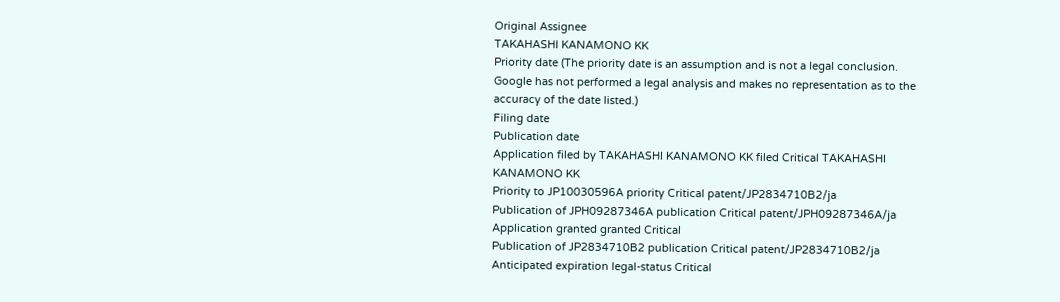Original Assignee
TAKAHASHI KANAMONO KK
Priority date (The priority date is an assumption and is not a legal conclusion. Google has not performed a legal analysis and makes no representation as to the accuracy of the date listed.)
Filing date
Publication date
Application filed by TAKAHASHI KANAMONO KK filed Critical TAKAHASHI KANAMONO KK
Priority to JP10030596A priority Critical patent/JP2834710B2/ja
Publication of JPH09287346A publication Critical patent/JPH09287346A/ja
Application granted granted Critical
Publication of JP2834710B2 publication Critical patent/JP2834710B2/ja
Anticipated expiration legal-status Critical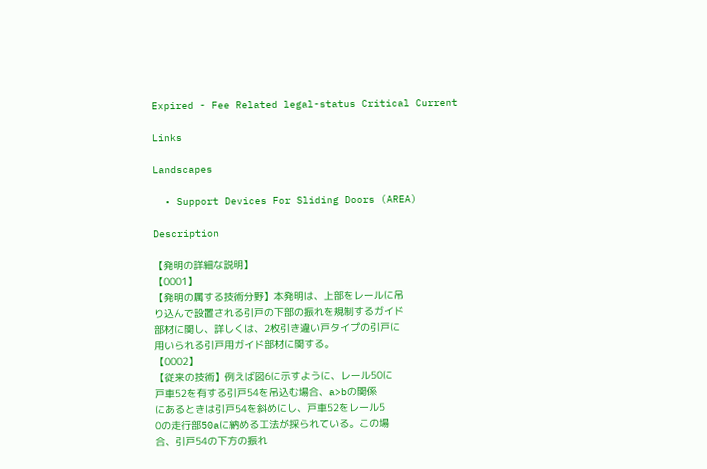Expired - Fee Related legal-status Critical Current

Links

Landscapes

  • Support Devices For Sliding Doors (AREA)

Description

【発明の詳細な説明】
【0001】
【発明の属する技術分野】本発明は、上部をレールに吊
り込んで設置される引戸の下部の振れを規制するガイド
部材に関し、詳しくは、2枚引き違い戸タイプの引戸に
用いられる引戸用ガイド部材に関する。
【0002】
【従来の技術】例えば図6に示すように、レール50に
戸車52を有する引戸54を吊込む場合、a>bの関係
にあるときは引戸54を斜めにし、戸車52をレール5
0の走行部50aに納める工法が採られている。この場
合、引戸54の下方の振れ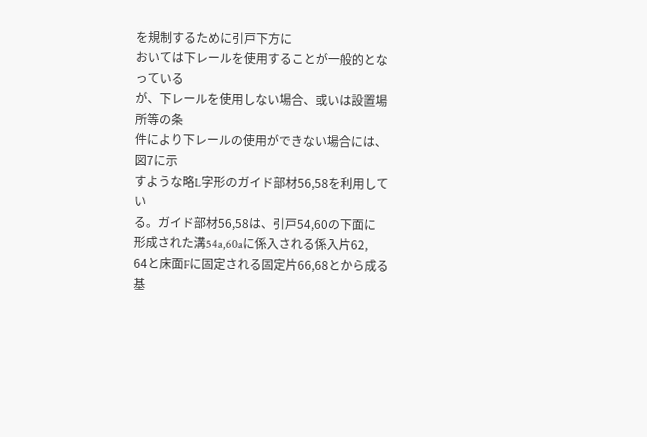を規制するために引戸下方に
おいては下レールを使用することが一般的となっている
が、下レールを使用しない場合、或いは設置場所等の条
件により下レールの使用ができない場合には、図7に示
すような略L字形のガイド部材56,58を利用してい
る。ガイド部材56,58は、引戸54,60の下面に
形成された溝54a,60aに係入される係入片62,
64と床面Fに固定される固定片66,68とから成る
基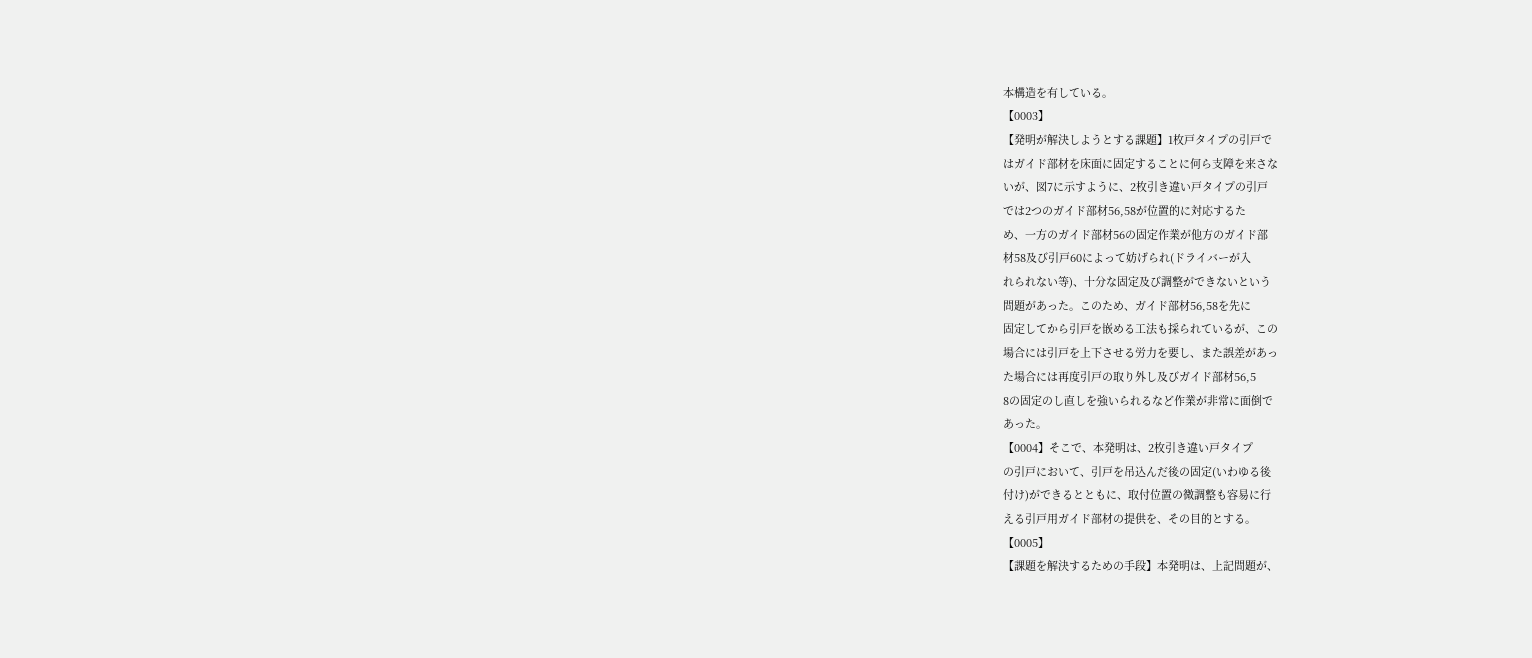本構造を有している。
【0003】
【発明が解決しようとする課題】1枚戸タイプの引戸で
はガイド部材を床面に固定することに何ら支障を来さな
いが、図7に示すように、2枚引き違い戸タイプの引戸
では2つのガイド部材56,58が位置的に対応するた
め、一方のガイド部材56の固定作業が他方のガイド部
材58及び引戸60によって妨げられ(ドライバーが入
れられない等)、十分な固定及び調整ができないという
問題があった。このため、ガイド部材56,58を先に
固定してから引戸を嵌める工法も採られているが、この
場合には引戸を上下させる労力を要し、また誤差があっ
た場合には再度引戸の取り外し及びガイド部材56,5
8の固定のし直しを強いられるなど作業が非常に面倒で
あった。
【0004】そこで、本発明は、2枚引き違い戸タイプ
の引戸において、引戸を吊込んだ後の固定(いわゆる後
付け)ができるとともに、取付位置の微調整も容易に行
える引戸用ガイド部材の提供を、その目的とする。
【0005】
【課題を解決するための手段】本発明は、上記問題が、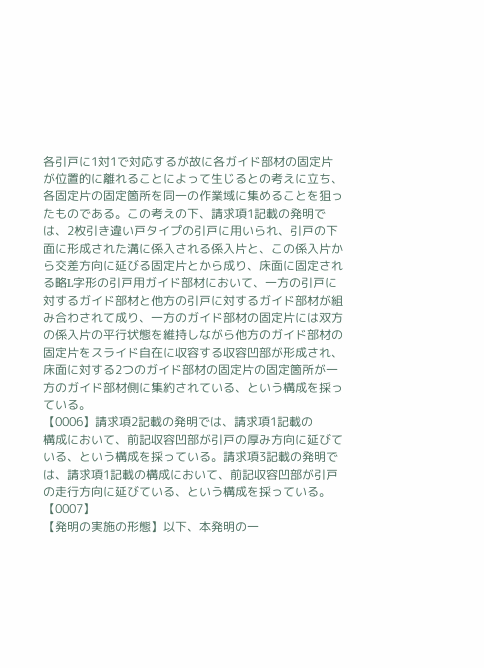各引戸に1対1で対応するが故に各ガイド部材の固定片
が位置的に離れることによって生じるとの考えに立ち、
各固定片の固定箇所を同一の作業域に集めることを狙っ
たものである。この考えの下、請求項1記載の発明で
は、2枚引き違い戸タイプの引戸に用いられ、引戸の下
面に形成された溝に係入される係入片と、この係入片か
ら交差方向に延びる固定片とから成り、床面に固定され
る略L字形の引戸用ガイド部材において、一方の引戸に
対するガイド部材と他方の引戸に対するガイド部材が組
み合わされて成り、一方のガイド部材の固定片には双方
の係入片の平行状態を維持しながら他方のガイド部材の
固定片をスライド自在に収容する収容凹部が形成され、
床面に対する2つのガイド部材の固定片の固定箇所が一
方のガイド部材側に集約されている、という構成を採っ
ている。
【0006】請求項2記載の発明では、請求項1記載の
構成において、前記収容凹部が引戸の厚み方向に延びて
いる、という構成を採っている。請求項3記載の発明で
は、請求項1記載の構成において、前記収容凹部が引戸
の走行方向に延びている、という構成を採っている。
【0007】
【発明の実施の形態】以下、本発明の一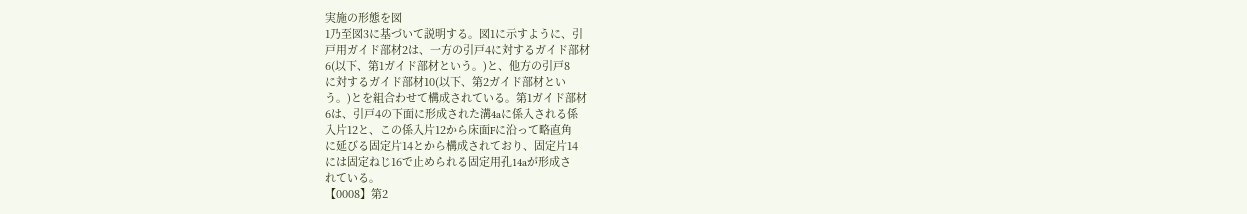実施の形態を図
1乃至図3に基づいて説明する。図1に示すように、引
戸用ガイド部材2は、一方の引戸4に対するガイド部材
6(以下、第1ガイド部材という。)と、他方の引戸8
に対するガイド部材10(以下、第2ガイド部材とい
う。)とを組合わせて構成されている。第1ガイド部材
6は、引戸4の下面に形成された溝4aに係入される係
入片12と、この係入片12から床面Fに沿って略直角
に延びる固定片14とから構成されており、固定片14
には固定ねじ16で止められる固定用孔14aが形成さ
れている。
【0008】第2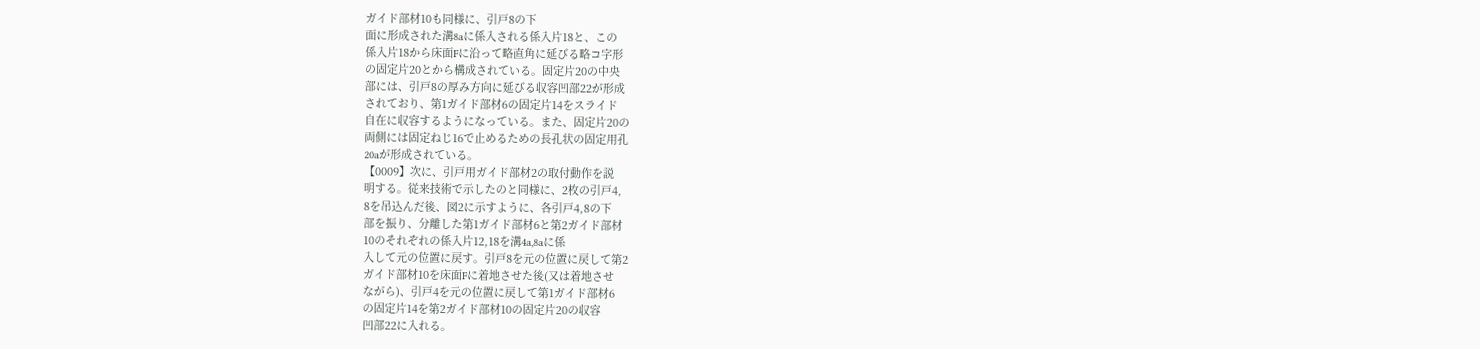ガイド部材10も同様に、引戸8の下
面に形成された溝8aに係入される係入片18と、この
係入片18から床面Fに沿って略直角に延びる略コ字形
の固定片20とから構成されている。固定片20の中央
部には、引戸8の厚み方向に延びる収容凹部22が形成
されており、第1ガイド部材6の固定片14をスライド
自在に収容するようになっている。また、固定片20の
両側には固定ねじ16で止めるための長孔状の固定用孔
20aが形成されている。
【0009】次に、引戸用ガイド部材2の取付動作を説
明する。従来技術で示したのと同様に、2枚の引戸4,
8を吊込んだ後、図2に示すように、各引戸4,8の下
部を振り、分離した第1ガイド部材6と第2ガイド部材
10のそれぞれの係入片12,18を溝4a,8aに係
入して元の位置に戻す。引戸8を元の位置に戻して第2
ガイド部材10を床面Fに着地させた後(又は着地させ
ながら)、引戸4を元の位置に戻して第1ガイド部材6
の固定片14を第2ガイド部材10の固定片20の収容
凹部22に入れる。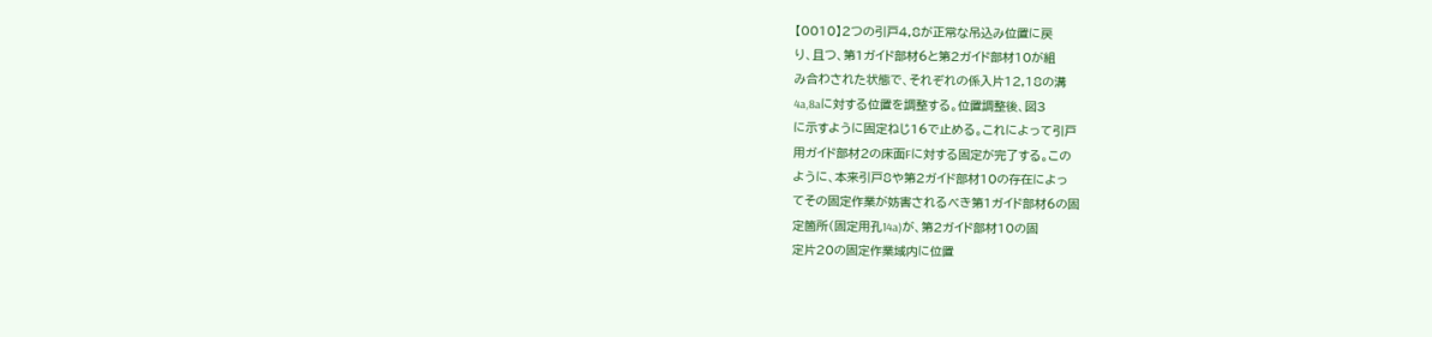【0010】2つの引戸4,8が正常な吊込み位置に戻
り、且つ、第1ガイド部材6と第2ガイド部材10が組
み合わされた状態で、それぞれの係入片12,18の溝
4a,8aに対する位置を調整する。位置調整後、図3
に示すように固定ねじ16で止める。これによって引戸
用ガイド部材2の床面Fに対する固定が完了する。この
ように、本来引戸8や第2ガイド部材10の存在によっ
てその固定作業が妨害されるべき第1ガイド部材6の固
定箇所(固定用孔14a)が、第2ガイド部材10の固
定片20の固定作業域内に位置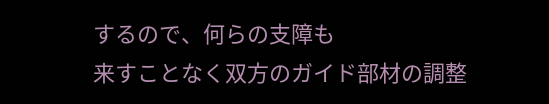するので、何らの支障も
来すことなく双方のガイド部材の調整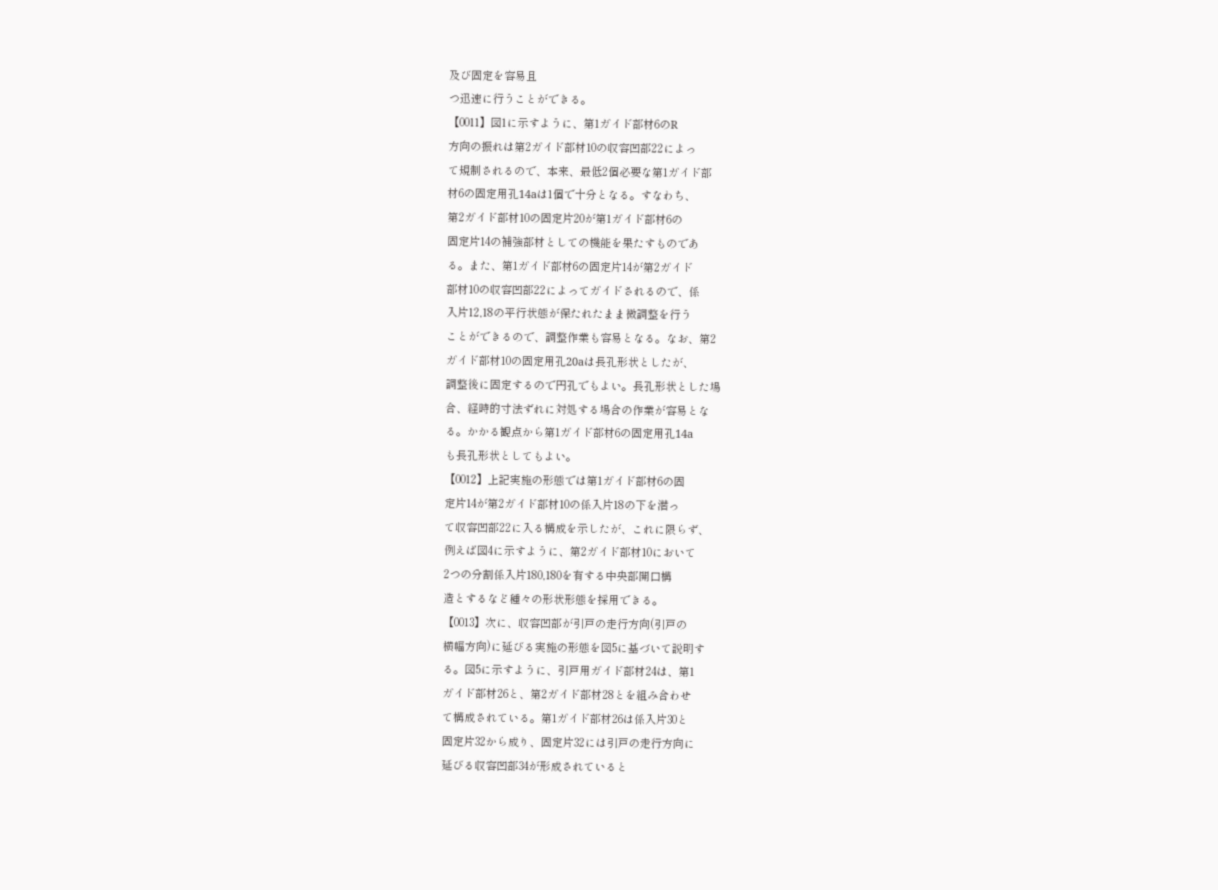及び固定を容易且
つ迅速に行うことができる。
【0011】図1に示すように、第1ガイド部材6のR
方向の振れは第2ガイド部材10の収容凹部22によっ
て規制されるので、本来、最低2個必要な第1ガイド部
材6の固定用孔14aは1個で十分となる。すなわち、
第2ガイド部材10の固定片20が第1ガイド部材6の
固定片14の補強部材としての機能を果たすものであ
る。また、第1ガイド部材6の固定片14が第2ガイド
部材10の収容凹部22によってガイドされるので、係
入片12,18の平行状態が保たれたまま微調整を行う
ことができるので、調整作業も容易となる。なお、第2
ガイド部材10の固定用孔20aは長孔形状としたが、
調整後に固定するので円孔でもよい。長孔形状とした場
合、経時的寸法ずれに対処する場合の作業が容易とな
る。かかる観点から第1ガイド部材6の固定用孔14a
も長孔形状としてもよい。
【0012】上記実施の形態では第1ガイド部材6の固
定片14が第2ガイド部材10の係入片18の下を潜っ
て収容凹部22に入る構成を示したが、これに限らず、
例えば図4に示すように、第2ガイド部材10において
2つの分割係入片180,180を有する中央部開口構
造とするなど種々の形状形態を採用できる。
【0013】次に、収容凹部が引戸の走行方向(引戸の
横幅方向)に延びる実施の形態を図5に基づいて説明す
る。図5に示すように、引戸用ガイド部材24は、第1
ガイド部材26と、第2ガイド部材28とを組み合わせ
て構成されている。第1ガイド部材26は係入片30と
固定片32から成り、固定片32には引戸の走行方向に
延びる収容凹部34が形成されていると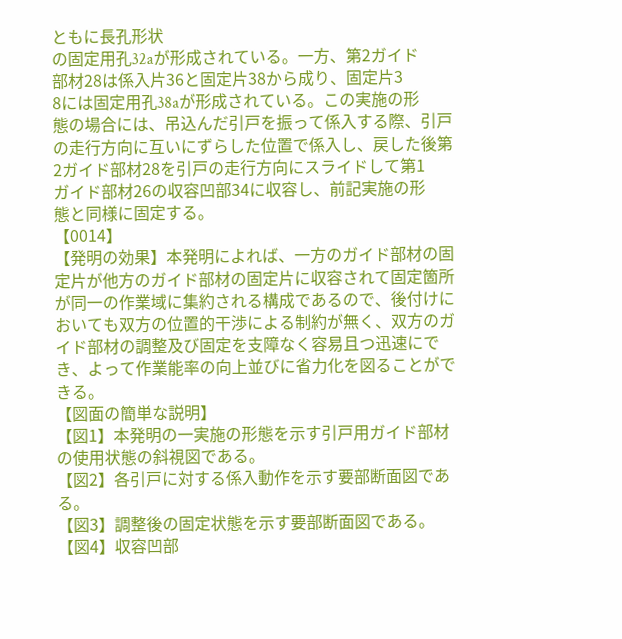ともに長孔形状
の固定用孔32aが形成されている。一方、第2ガイド
部材28は係入片36と固定片38から成り、固定片3
8には固定用孔38aが形成されている。この実施の形
態の場合には、吊込んだ引戸を振って係入する際、引戸
の走行方向に互いにずらした位置で係入し、戻した後第
2ガイド部材28を引戸の走行方向にスライドして第1
ガイド部材26の収容凹部34に収容し、前記実施の形
態と同様に固定する。
【0014】
【発明の効果】本発明によれば、一方のガイド部材の固
定片が他方のガイド部材の固定片に収容されて固定箇所
が同一の作業域に集約される構成であるので、後付けに
おいても双方の位置的干渉による制約が無く、双方のガ
イド部材の調整及び固定を支障なく容易且つ迅速にで
き、よって作業能率の向上並びに省力化を図ることがで
きる。
【図面の簡単な説明】
【図1】本発明の一実施の形態を示す引戸用ガイド部材
の使用状態の斜視図である。
【図2】各引戸に対する係入動作を示す要部断面図であ
る。
【図3】調整後の固定状態を示す要部断面図である。
【図4】収容凹部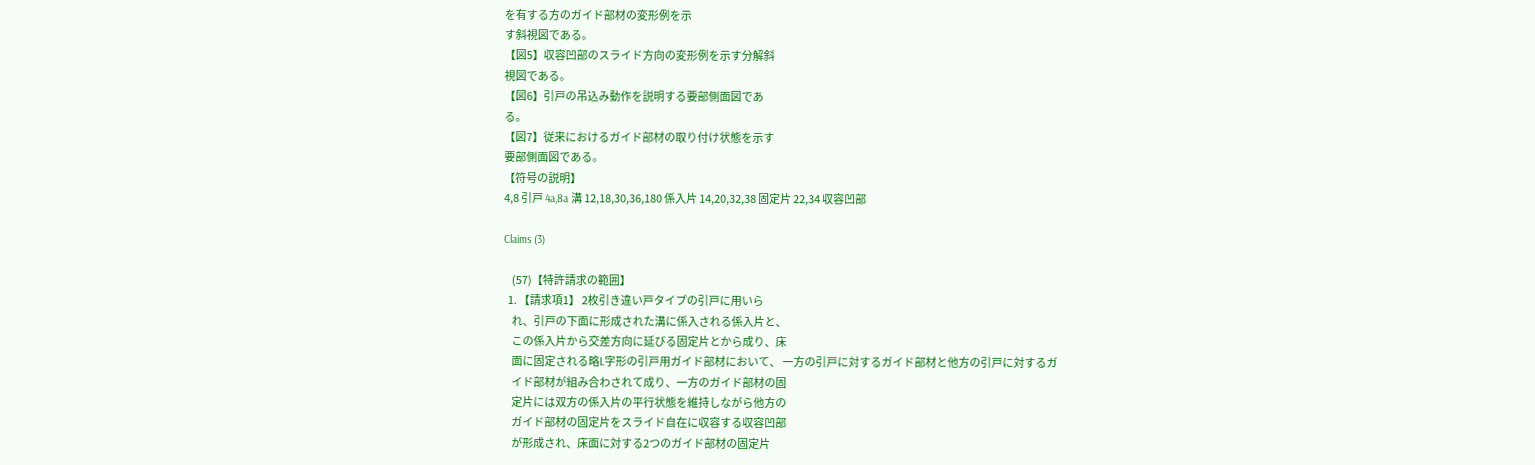を有する方のガイド部材の変形例を示
す斜視図である。
【図5】収容凹部のスライド方向の変形例を示す分解斜
視図である。
【図6】引戸の吊込み動作を説明する要部側面図であ
る。
【図7】従来におけるガイド部材の取り付け状態を示す
要部側面図である。
【符号の説明】
4,8 引戸 4a,8a 溝 12,18,30,36,180 係入片 14,20,32,38 固定片 22,34 収容凹部

Claims (3)

    (57)【特許請求の範囲】
  1. 【請求項1】 2枚引き違い戸タイプの引戸に用いら
    れ、引戸の下面に形成された溝に係入される係入片と、
    この係入片から交差方向に延びる固定片とから成り、床
    面に固定される略L字形の引戸用ガイド部材において、 一方の引戸に対するガイド部材と他方の引戸に対するガ
    イド部材が組み合わされて成り、一方のガイド部材の固
    定片には双方の係入片の平行状態を維持しながら他方の
    ガイド部材の固定片をスライド自在に収容する収容凹部
    が形成され、床面に対する2つのガイド部材の固定片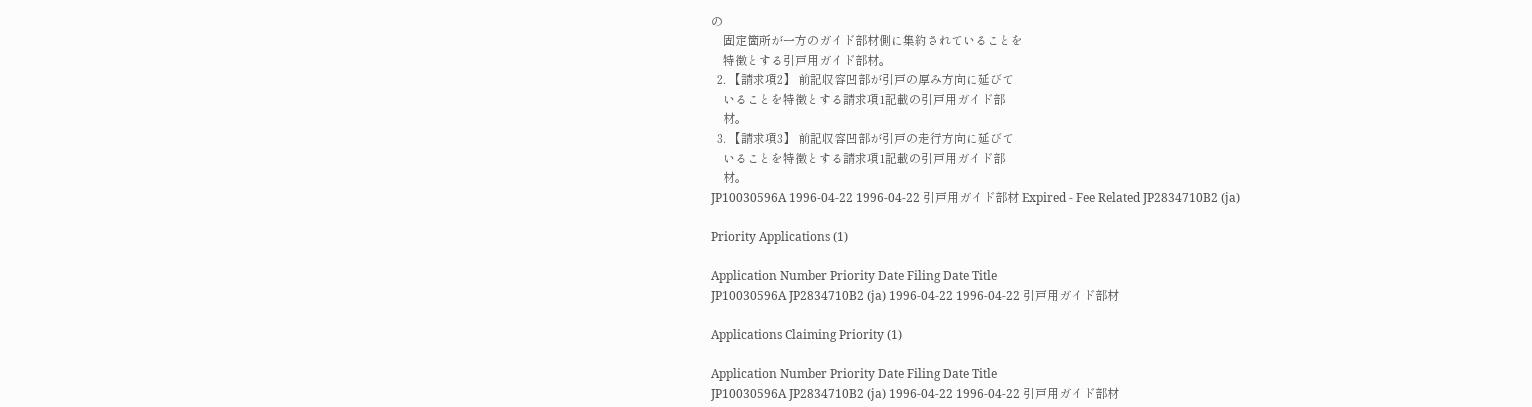の
    固定箇所が一方のガイド部材側に集約されていることを
    特徴とする引戸用ガイド部材。
  2. 【請求項2】 前記収容凹部が引戸の厚み方向に延びて
    いることを特徴とする請求項1記載の引戸用ガイド部
    材。
  3. 【請求項3】 前記収容凹部が引戸の走行方向に延びて
    いることを特徴とする請求項1記載の引戸用ガイド部
    材。
JP10030596A 1996-04-22 1996-04-22 引戸用ガイド部材 Expired - Fee Related JP2834710B2 (ja)

Priority Applications (1)

Application Number Priority Date Filing Date Title
JP10030596A JP2834710B2 (ja) 1996-04-22 1996-04-22 引戸用ガイド部材

Applications Claiming Priority (1)

Application Number Priority Date Filing Date Title
JP10030596A JP2834710B2 (ja) 1996-04-22 1996-04-22 引戸用ガイド部材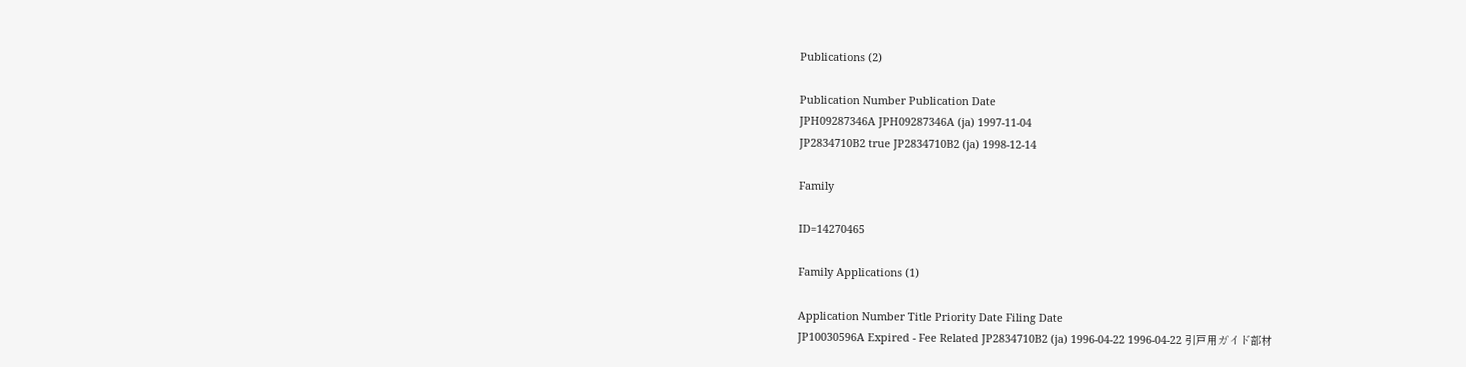Publications (2)

Publication Number Publication Date
JPH09287346A JPH09287346A (ja) 1997-11-04
JP2834710B2 true JP2834710B2 (ja) 1998-12-14

Family

ID=14270465

Family Applications (1)

Application Number Title Priority Date Filing Date
JP10030596A Expired - Fee Related JP2834710B2 (ja) 1996-04-22 1996-04-22 引戸用ガイド部材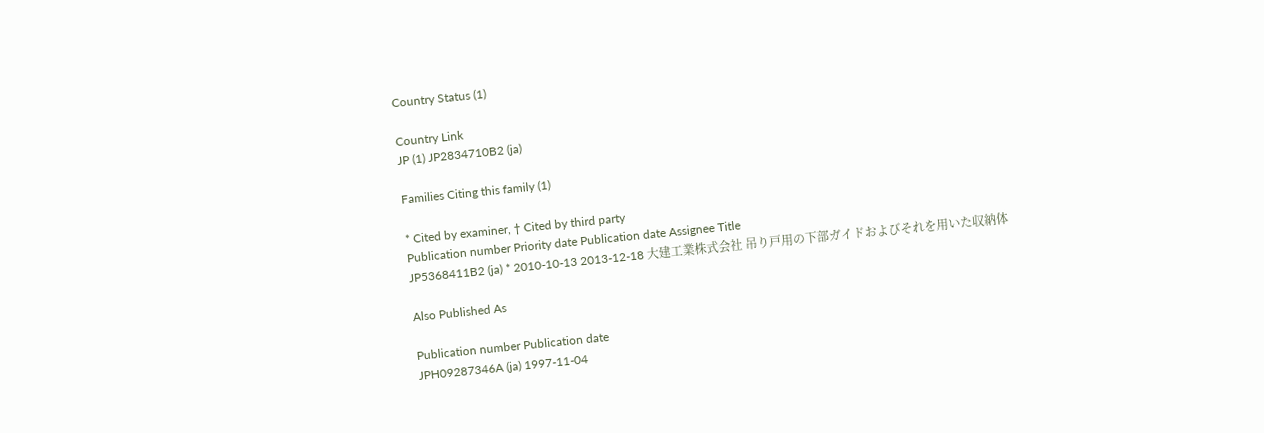Country Status (1)

Country Link
JP (1) JP2834710B2 (ja)

Families Citing this family (1)

* Cited by examiner, † Cited by third party
Publication number Priority date Publication date Assignee Title
JP5368411B2 (ja) * 2010-10-13 2013-12-18 大建工業株式会社 吊り戸用の下部ガイドおよびそれを用いた収納体

Also Published As

Publication number Publication date
JPH09287346A (ja) 1997-11-04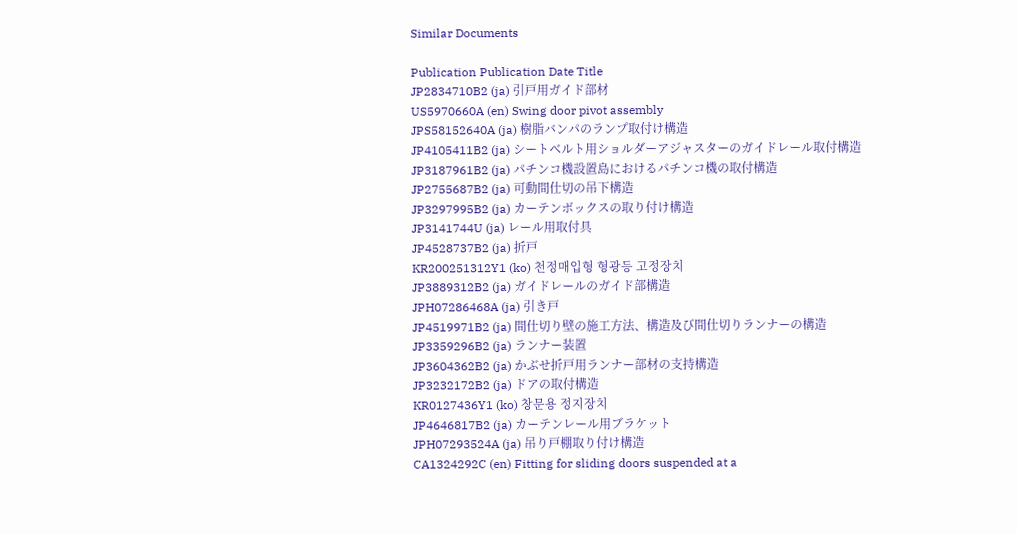Similar Documents

Publication Publication Date Title
JP2834710B2 (ja) 引戸用ガイド部材
US5970660A (en) Swing door pivot assembly
JPS58152640A (ja) 樹脂バンパのランプ取付け構造
JP4105411B2 (ja) シートベルト用ショルダーアジャスターのガイドレール取付構造
JP3187961B2 (ja) パチンコ機設置島におけるパチンコ機の取付構造
JP2755687B2 (ja) 可動間仕切の吊下構造
JP3297995B2 (ja) カーテンボックスの取り付け構造
JP3141744U (ja) レール用取付具
JP4528737B2 (ja) 折戸
KR200251312Y1 (ko) 천정매입형 형광등 고정장치
JP3889312B2 (ja) ガイドレールのガイド部構造
JPH07286468A (ja) 引き戸
JP4519971B2 (ja) 間仕切り壁の施工方法、構造及び間仕切りランナーの構造
JP3359296B2 (ja) ランナー装置
JP3604362B2 (ja) かぶせ折戸用ランナー部材の支持構造
JP3232172B2 (ja) ドアの取付構造
KR0127436Y1 (ko) 창문용 정지장치
JP4646817B2 (ja) カーテンレール用ブラケット
JPH07293524A (ja) 吊り戸棚取り付け構造
CA1324292C (en) Fitting for sliding doors suspended at a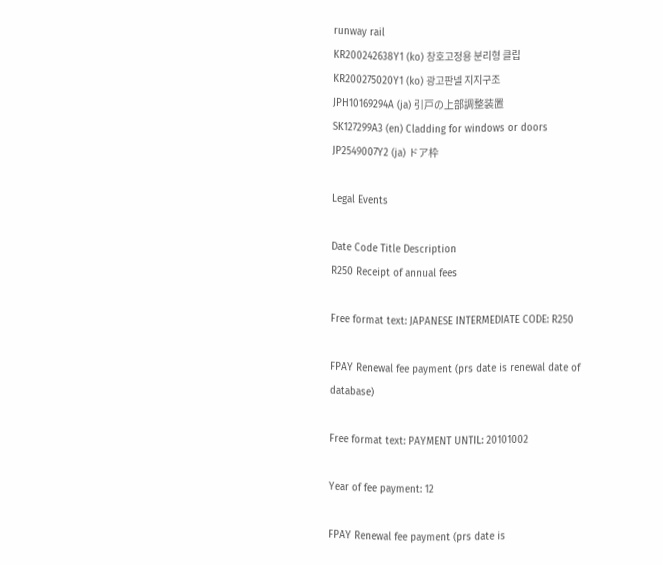runway rail
KR200242638Y1 (ko) 창호고정용 분리형 클립
KR200275020Y1 (ko) 광고판넬 지지구조
JPH10169294A (ja) 引戸の上部調整装置
SK127299A3 (en) Cladding for windows or doors
JP2549007Y2 (ja) ドア枠

Legal Events

Date Code Title Description
R250 Receipt of annual fees

Free format text: JAPANESE INTERMEDIATE CODE: R250

FPAY Renewal fee payment (prs date is renewal date of database)

Free format text: PAYMENT UNTIL: 20101002

Year of fee payment: 12

FPAY Renewal fee payment (prs date is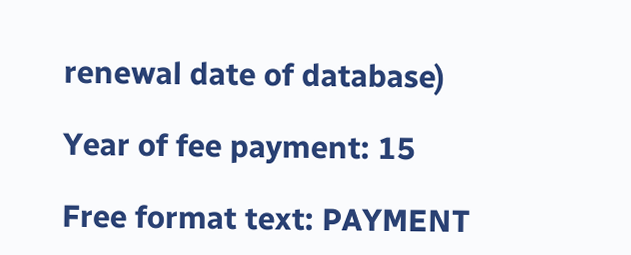renewal date of database)

Year of fee payment: 15

Free format text: PAYMENT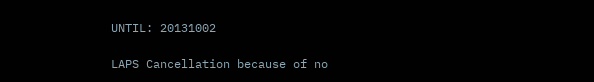UNTIL: 20131002

LAPS Cancellation because of no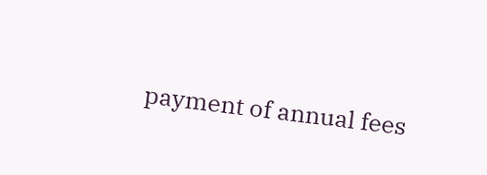payment of annual fees